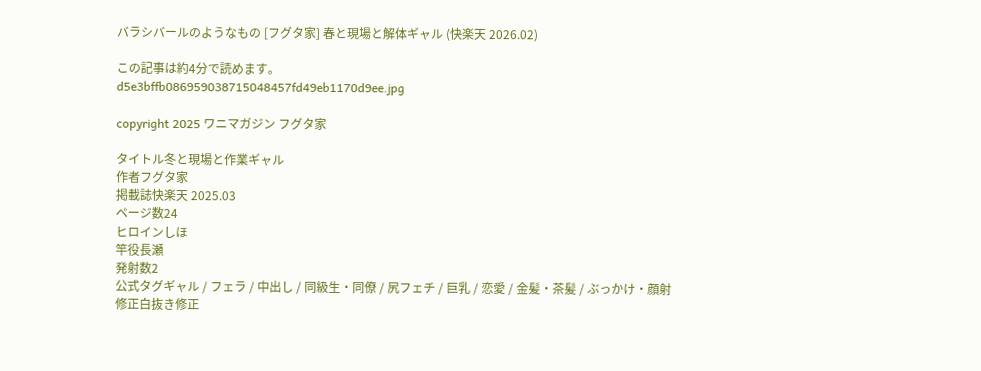バラシバールのようなもの [フグタ家] 春と現場と解体ギャル (快楽天 2026.02)

この記事は約4分で読めます。
d5e3bffb086959038715048457fd49eb1170d9ee.jpg

copyright 2025 ワニマガジン フグタ家

タイトル冬と現場と作業ギャル
作者フグタ家
掲載誌快楽天 2025.03
ページ数24
ヒロインしほ
竿役長瀬
発射数2
公式タグギャル / フェラ / 中出し / 同級生・同僚 / 尻フェチ / 巨乳 / 恋愛 / 金髪・茶髪 / ぶっかけ・顔射
修正白抜き修正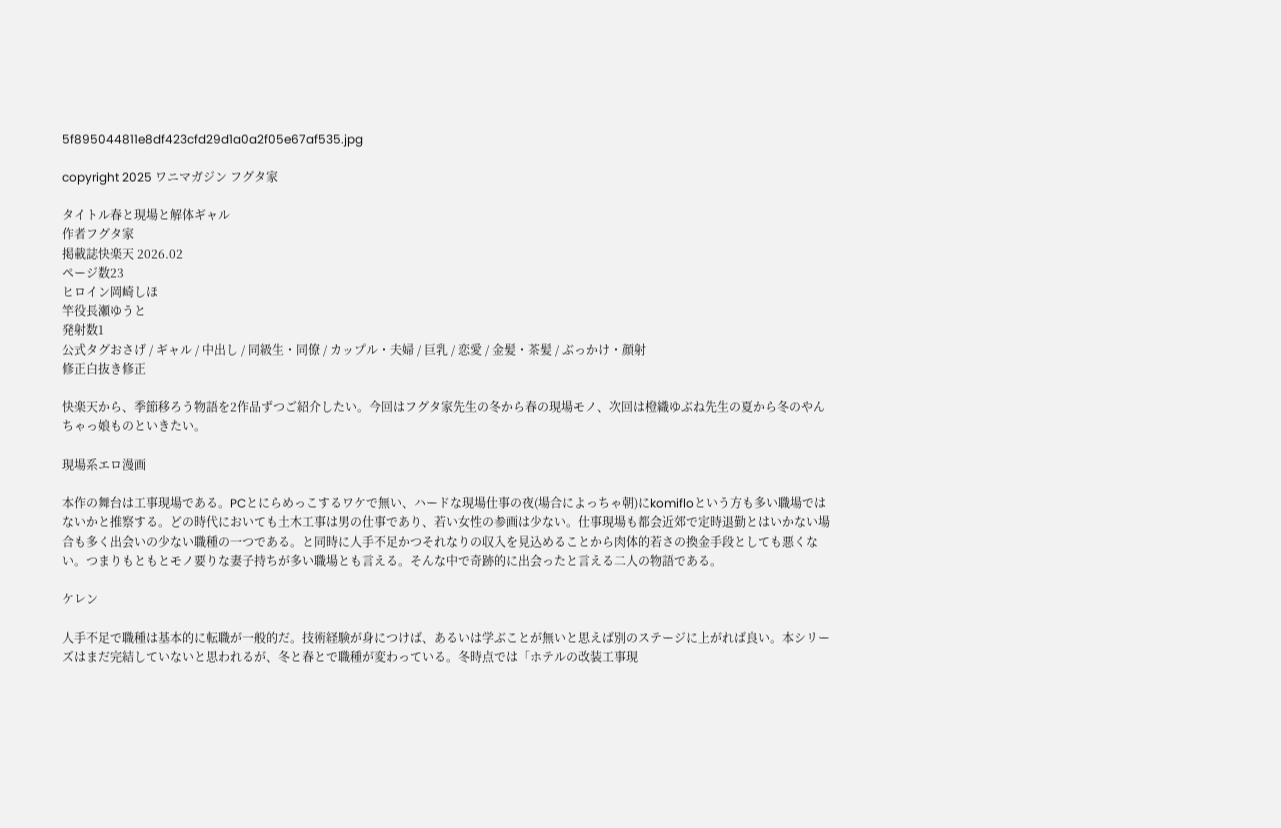5f895044811e8df423cfd29d1a0a2f05e67af535.jpg

copyright 2025 ワニマガジン フグタ家

タイトル春と現場と解体ギャル
作者フグタ家
掲載誌快楽天 2026.02
ページ数23
ヒロイン岡崎しほ
竿役長瀬ゆうと
発射数1
公式タグおさげ / ギャル / 中出し / 同級生・同僚 / カップル・夫婦 / 巨乳 / 恋愛 / 金髪・茶髪 / ぶっかけ・顔射
修正白抜き修正

快楽天から、季節移ろう物語を2作品ずつご紹介したい。今回はフグタ家先生の冬から春の現場モノ、次回は橙織ゆぶね先生の夏から冬のやんちゃっ娘ものといきたい。

現場系エロ漫画

本作の舞台は工事現場である。PCとにらめっこするワケで無い、ハードな現場仕事の夜(場合によっちゃ朝)にkomifloという方も多い職場ではないかと推察する。どの時代においても土木工事は男の仕事であり、若い女性の参画は少ない。仕事現場も都会近郊で定時退勤とはいかない場合も多く出会いの少ない職種の一つである。と同時に人手不足かつそれなりの収入を見込めることから肉体的若さの換金手段としても悪くない。つまりもともとモノ要りな妻子持ちが多い職場とも言える。そんな中で奇跡的に出会ったと言える二人の物語である。

ケレン

人手不足で職種は基本的に転職が一般的だ。技術経験が身につけば、あるいは学ぶことが無いと思えば別のステージに上がれば良い。本シリーズはまだ完結していないと思われるが、冬と春とで職種が変わっている。冬時点では「ホテルの改装工事現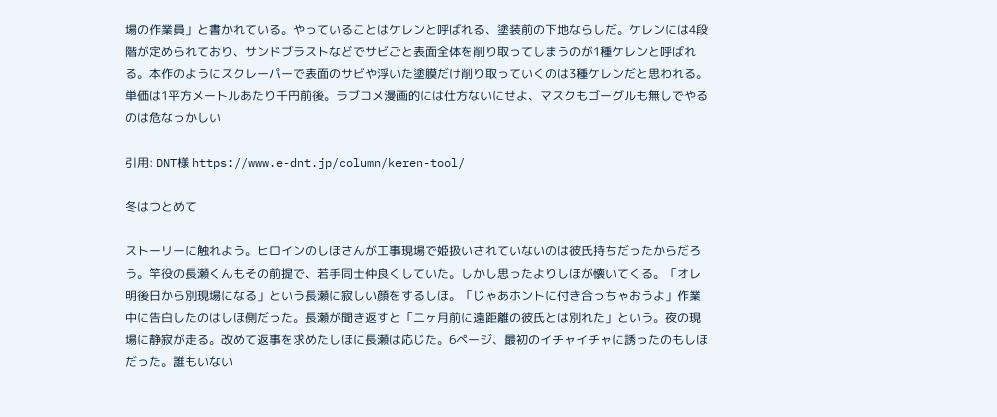場の作業員」と書かれている。やっていることはケレンと呼ばれる、塗装前の下地ならしだ。ケレンには4段階が定められており、サンドブラストなどでサビごと表面全体を削り取ってしまうのが1種ケレンと呼ばれる。本作のようにスクレーパーで表面のサビや浮いた塗膜だけ削り取っていくのは3種ケレンだと思われる。単価は1平方メートルあたり千円前後。ラブコメ漫画的には仕方ないにせよ、マスクもゴーグルも無しでやるのは危なっかしい

引用: DNT様 https://www.e-dnt.jp/column/keren-tool/

冬はつとめて

ストーリーに触れよう。ヒロインのしほさんが工事現場で姫扱いされていないのは彼氏持ちだったからだろう。竿役の長瀬くんもその前提で、若手同士仲良くしていた。しかし思ったよりしほが懐いてくる。「オレ明後日から別現場になる」という長瀬に寂しい顔をするしほ。「じゃあホントに付き合っちゃおうよ」作業中に告白したのはしほ側だった。長瀬が聞き返すと「二ヶ月前に遠距離の彼氏とは別れた」という。夜の現場に静寂が走る。改めて返事を求めたしほに長瀬は応じた。6ページ、最初のイチャイチャに誘ったのもしほだった。誰もいない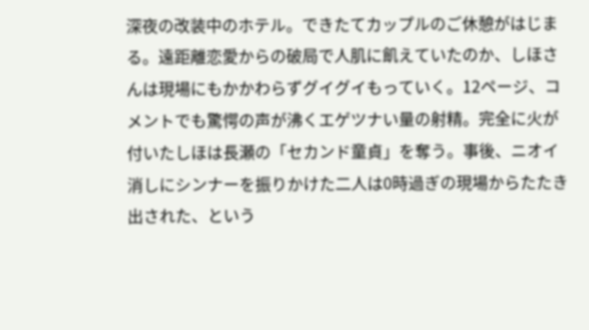深夜の改装中のホテル。できたてカップルのご休憩がはじまる。遠距離恋愛からの破局で人肌に飢えていたのか、しほさんは現場にもかかわらずグイグイもっていく。12ページ、コメントでも驚愕の声が沸くエゲツナい量の射精。完全に火が付いたしほは長瀬の「セカンド童貞」を奪う。事後、ニオイ消しにシンナーを振りかけた二人は0時過ぎの現場からたたき出された、という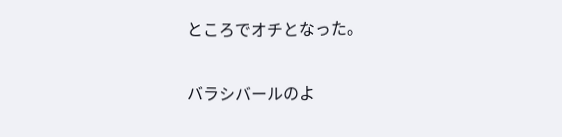ところでオチとなった。

バラシバールのよ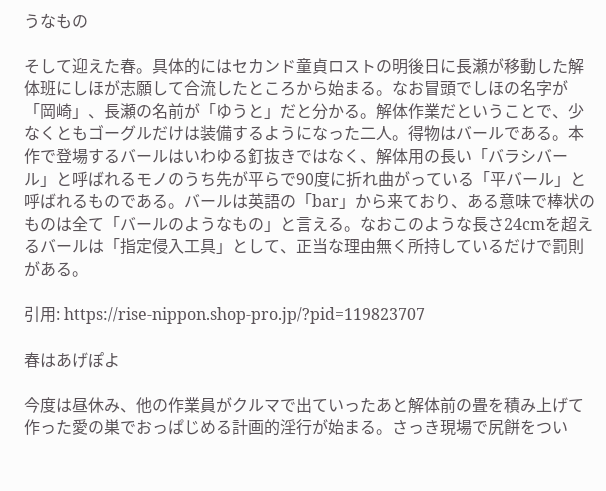うなもの

そして迎えた春。具体的にはセカンド童貞ロストの明後日に長瀬が移動した解体班にしほが志願して合流したところから始まる。なお冒頭でしほの名字が「岡崎」、長瀬の名前が「ゆうと」だと分かる。解体作業だということで、少なくともゴーグルだけは装備するようになった二人。得物はバールである。本作で登場するバールはいわゆる釘抜きではなく、解体用の長い「バラシバール」と呼ばれるモノのうち先が平らで90度に折れ曲がっている「平バール」と呼ばれるものである。バールは英語の「bar」から来ており、ある意味で棒状のものは全て「バールのようなもの」と言える。なおこのような長さ24cmを超えるバールは「指定侵入工具」として、正当な理由無く所持しているだけで罰則がある。

引用: https://rise-nippon.shop-pro.jp/?pid=119823707

春はあげぽよ

今度は昼休み、他の作業員がクルマで出ていったあと解体前の畳を積み上げて作った愛の巣でおっぱじめる計画的淫行が始まる。さっき現場で尻餅をつい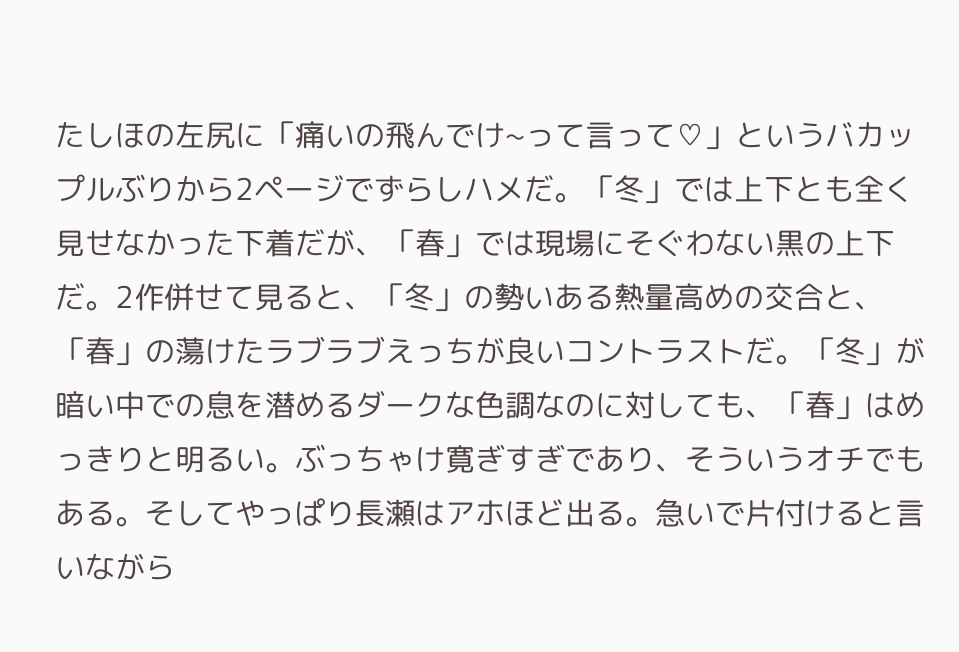たしほの左尻に「痛いの飛んでけ~って言って♡」というバカップルぶりから2ページでずらしハメだ。「冬」では上下とも全く見せなかった下着だが、「春」では現場にそぐわない黒の上下だ。2作併せて見ると、「冬」の勢いある熱量高めの交合と、「春」の蕩けたラブラブえっちが良いコントラストだ。「冬」が暗い中での息を潜めるダークな色調なのに対しても、「春」はめっきりと明るい。ぶっちゃけ寛ぎすぎであり、そういうオチでもある。そしてやっぱり長瀬はアホほど出る。急いで片付けると言いながら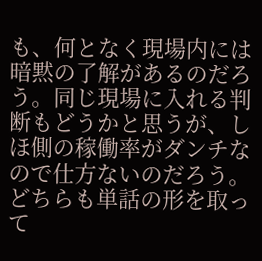も、何となく現場内には暗黙の了解があるのだろう。同じ現場に入れる判断もどうかと思うが、しほ側の稼働率がダンチなので仕方ないのだろう。どちらも単話の形を取って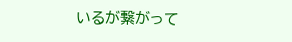いるが繋がって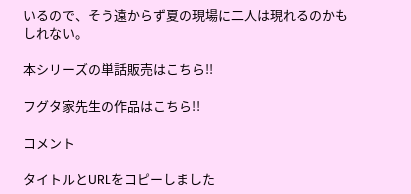いるので、そう遠からず夏の現場に二人は現れるのかもしれない。

本シリーズの単話販売はこちら!!

フグタ家先生の作品はこちら!!

コメント

タイトルとURLをコピーしました